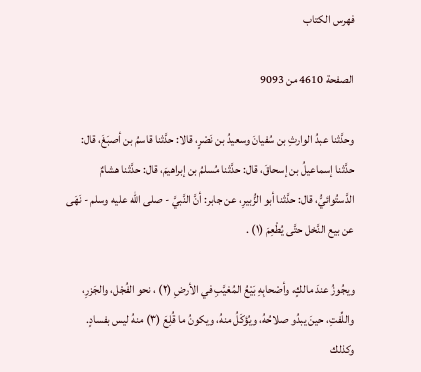فهرس الكتاب

الصفحة 4610 من 9093

وحدَّثنا عبدُ الوارثِ بن سُفيانَ وسعيدُ بن نَصْرٍ، قالا: حدَّثنا قاسمُ بن أصبَغَ، قال: حدَّثنا إسماعيلُ بن إسحاقَ، قال: حدَّثنا مُسلمُ بن إبراهيمَ، قال: حدَّثنا هشامٌ الدَّستُوائيُّ، قال: حدَّثنا أبو الزُّبيرِ، عن جابر: أنَّ النَّبيَّ - صلى الله عليه وسلم - نَهَى عن بيع النَّخل حتَّى يُطْعِمَ (١) .

ويجُوزُ عندَ مالكٍ، وأصْحابِهِ بَيْعُ المُغيَّبِ في الأرضِ (٢) ، نحو الفُجْل، والجَزرِ، واللِّفتِ، حينَ يبدُو صلاحُهُ، ويُؤكَلُ منهُ، ويكونُ ما قُلِعَ (٣) منهُ ليس بفسادٍ. وكذلك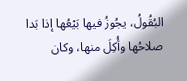البُقُولُ، يجُوزُ فيها بَيْعُها إذا بَدا صلاحُها وأُكِلَ منها، وكان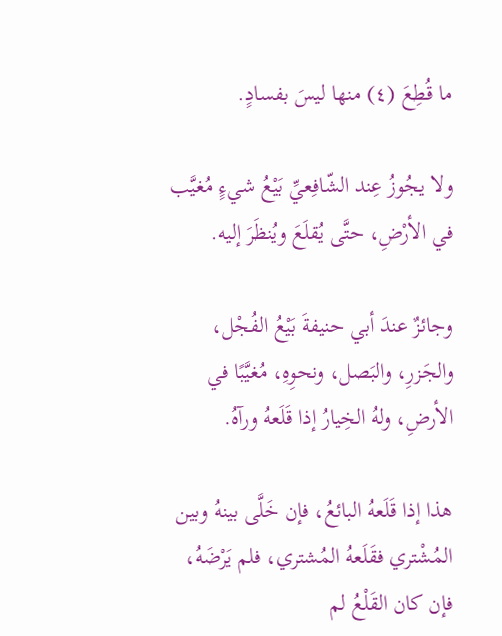ما قُطِعَ (٤) منها ليسَ بفسادٍ.

ولا يجُوزُ عِند الشّافِعيِّ بَيْعُ شيءٍ مُغيَّب في الأرْضِ، حتَّى يُقلَعَ ويُنظَرَ إليه.

وجائزٌ عندَ أبي حنيفةَ بَيْعُ الفُجْل، والجَزرِ، والبَصل، ونحوِهِ، مُغيَّبًا في الأرضِ، ولهُ الخِيارُ إذا قَلَعهُ ورآهُ.

هذا إذا قَلَعهُ البائعُ، فإن خَلَّى بينهُ وبين المُشْتري فقَلَعهُ المُشتري، فلم يَرْضَهُ، فإن كان القَلْعُ لم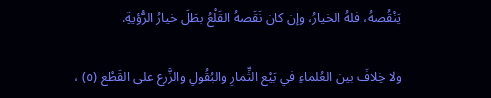يَنْقُصهُ، فلهُ الخيارُ، وإن كان نَقَصهُ القَلْعُ بطَلَ خيارُ الرُّؤيةِ.

ولا خِلافَ بين العُلماءِ في بَيْع الثِّمارِ والبُقُولِ والزَّرع على القَطْع (٥) ،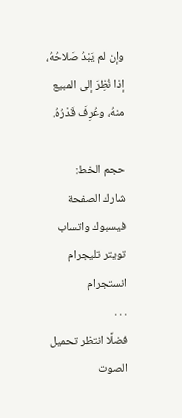وإن لم يَبْدُ صَلاحُهُ، إذا نُظِرَ إلى المبيع منهُ، وعُرِفَ قَدْرُهُ.

حجم الخط:
شارك الصفحة
فيسبوك واتساب تويتر تليجرام انستجرام
. . .
فضلًا انتظر تحميل الصوت